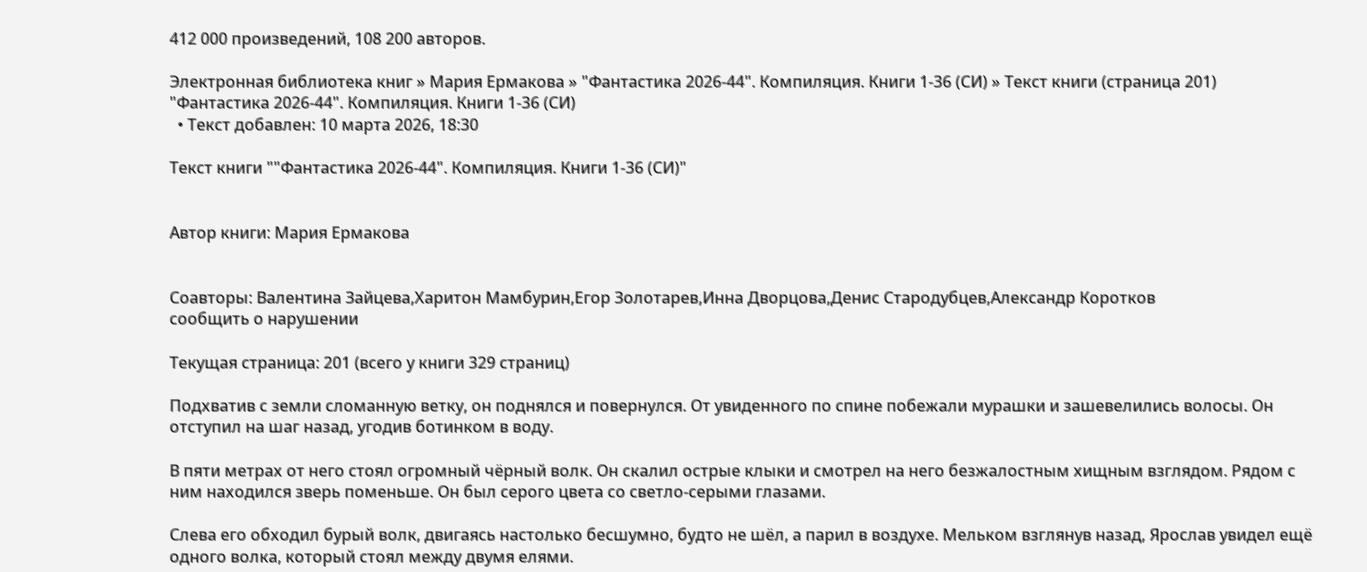412 000 произведений, 108 200 авторов.

Электронная библиотека книг » Мария Ермакова » "Фантастика 2026-44". Компиляция. Книги 1-36 (СИ) » Текст книги (страница 201)
"Фантастика 2026-44". Компиляция. Книги 1-36 (СИ)
  • Текст добавлен: 10 марта 2026, 18:30

Текст книги ""Фантастика 2026-44". Компиляция. Книги 1-36 (СИ)"


Автор книги: Мария Ермакова


Соавторы: Валентина Зайцева,Харитон Мамбурин,Егор Золотарев,Инна Дворцова,Денис Стародубцев,Александр Коротков
сообщить о нарушении

Текущая страница: 201 (всего у книги 329 страниц)

Подхватив с земли сломанную ветку, он поднялся и повернулся. От увиденного по спине побежали мурашки и зашевелились волосы. Он отступил на шаг назад, угодив ботинком в воду.

В пяти метрах от него стоял огромный чёрный волк. Он скалил острые клыки и смотрел на него безжалостным хищным взглядом. Рядом с ним находился зверь поменьше. Он был серого цвета со светло-серыми глазами.

Слева его обходил бурый волк, двигаясь настолько бесшумно, будто не шёл, а парил в воздухе. Мельком взглянув назад, Ярослав увидел ещё одного волка, который стоял между двумя елями.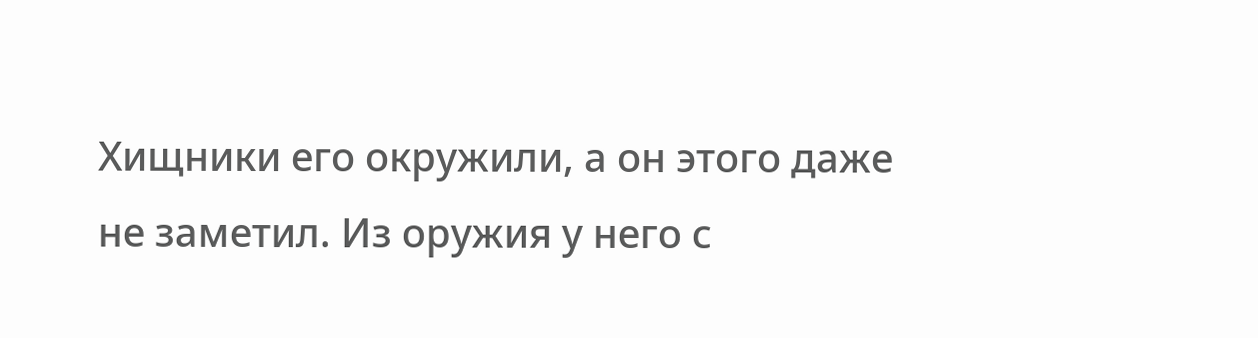Хищники его окружили, а он этого даже не заметил. Из оружия у него с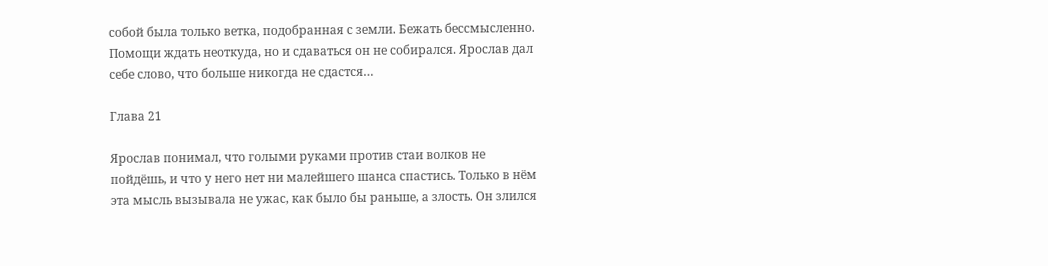собой была только ветка, подобранная с земли. Бежать бессмысленно. Помощи ждать неоткуда, но и сдаваться он не собирался. Ярослав дал себе слово, что больше никогда не сдастся…

Глава 21

Ярослав понимал, что голыми руками против стаи волков не пойдёшь, и что у него нет ни малейшего шанса спастись. Только в нём эта мысль вызывала не ужас, как было бы раньше, а злость. Он злился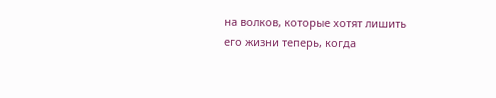на волков, которые хотят лишить его жизни теперь, когда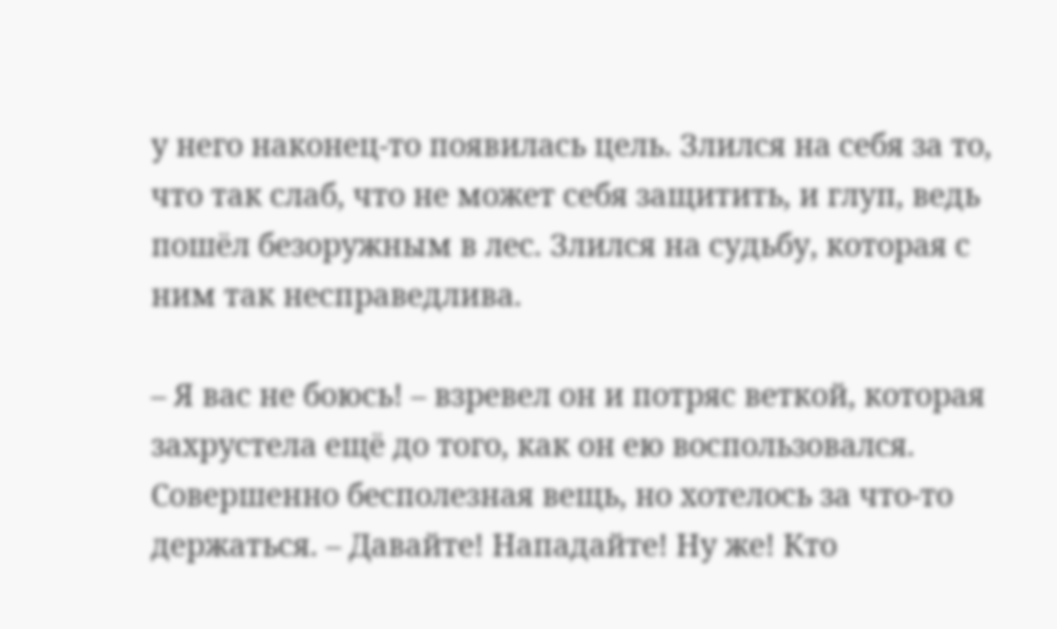у него наконец-то появилась цель. Злился на себя за то, что так слаб, что не может себя защитить, и глуп, ведь пошёл безоружным в лес. Злился на судьбу, которая с ним так несправедлива.

– Я вас не боюсь! – взревел он и потряс веткой, которая захрустела ещё до того, как он ею воспользовался. Совершенно бесполезная вещь, но хотелось за что-то держаться. – Давайте! Нападайте! Ну же! Кто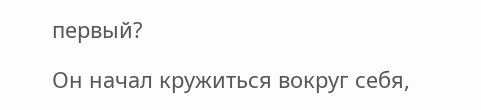первый?

Он начал кружиться вокруг себя,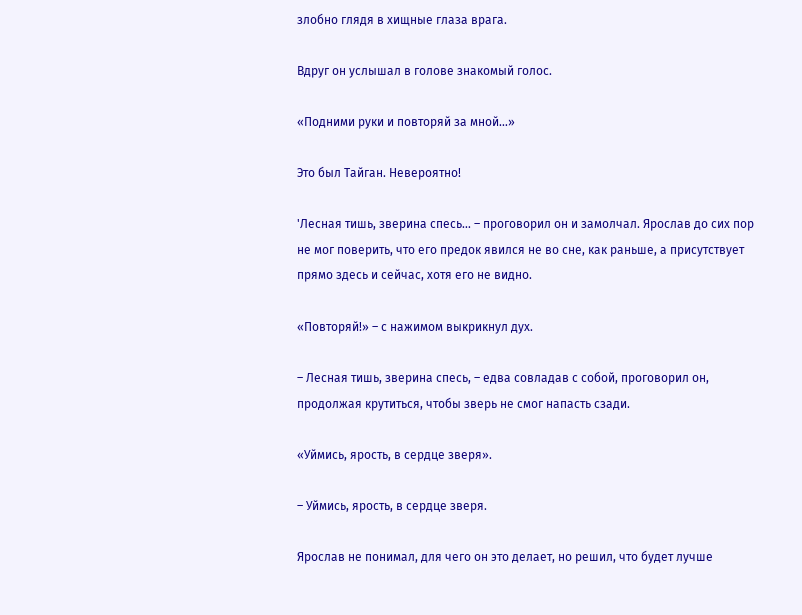злобно глядя в хищные глаза врага.

Вдруг он услышал в голове знакомый голос.

«Подними руки и повторяй за мной…»

Это был Тайган. Невероятно!

'Лесная тишь, зверина спесь… – проговорил он и замолчал. Ярослав до сих пор не мог поверить, что его предок явился не во сне, как раньше, а присутствует прямо здесь и сейчас, хотя его не видно.

«Повторяй!» – с нажимом выкрикнул дух.

– Лесная тишь, зверина спесь, – едва совладав с собой, проговорил он, продолжая крутиться, чтобы зверь не смог напасть сзади.

«Уймись, ярость, в сердце зверя».

– Уймись, ярость, в сердце зверя.

Ярослав не понимал, для чего он это делает, но решил, что будет лучше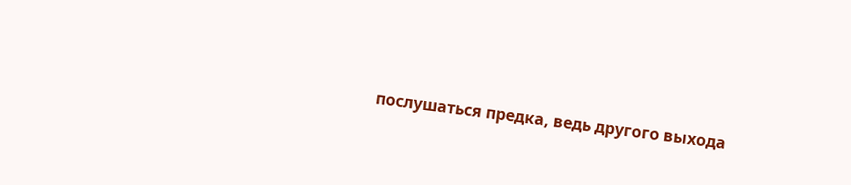послушаться предка, ведь другого выхода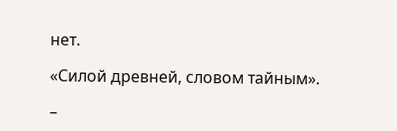нет.

«Силой древней, словом тайным».

–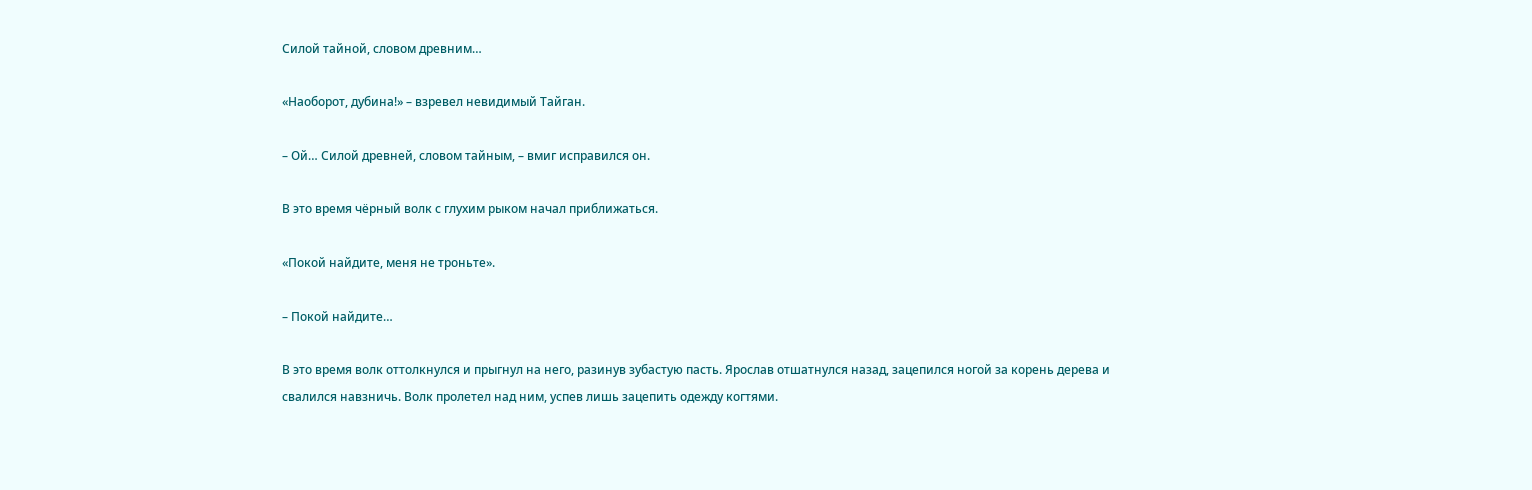Силой тайной, словом древним…

«Наоборот, дубина!» – взревел невидимый Тайган.

– Ой… Силой древней, словом тайным, – вмиг исправился он.

В это время чёрный волк с глухим рыком начал приближаться.

«Покой найдите, меня не троньте».

– Покой найдите…

В это время волк оттолкнулся и прыгнул на него, разинув зубастую пасть. Ярослав отшатнулся назад, зацепился ногой за корень дерева и свалился навзничь. Волк пролетел над ним, успев лишь зацепить одежду когтями.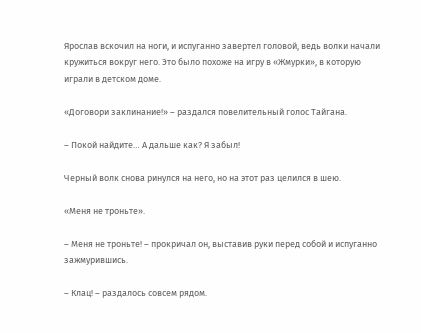Ярослав вскочил на ноги, и испуганно завертел головой, ведь волки начали кружиться вокруг него. Это было похоже на игру в «Жмурки», в которую играли в детском доме.

«Договори заклинание!» – раздался повелительный голос Тайгана.

– Покой найдите… А дальше как? Я забыл!

Черный волк снова ринулся на него, но на этот раз целился в шею.

«Меня не троньте».

– Меня не троньте! – прокричал он, выставив руки перед собой и испуганно зажмурившись.

– Клац! – раздалось совсем рядом.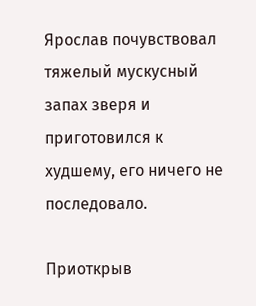Ярослав почувствовал тяжелый мускусный запах зверя и приготовился к худшему, его ничего не последовало.

Приоткрыв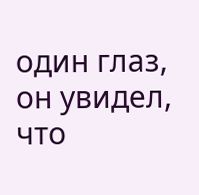один глаз, он увидел, что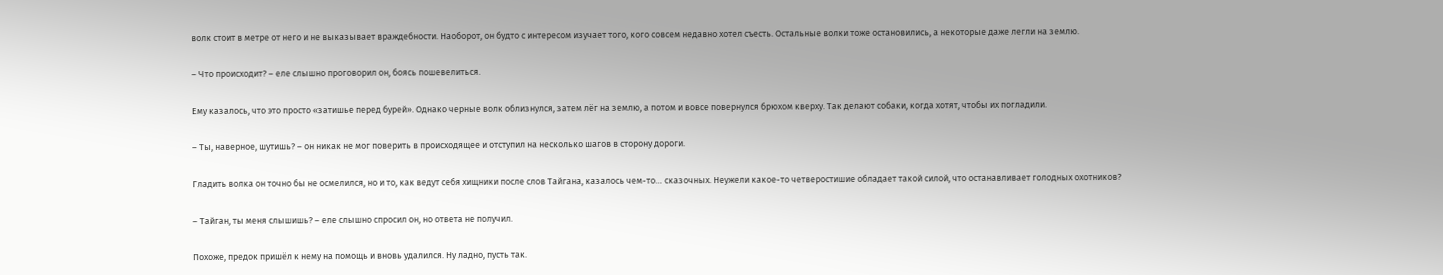волк стоит в метре от него и не выказывает враждебности. Наоборот, он будто с интересом изучает того, кого совсем недавно хотел съесть. Остальные волки тоже остановились, а некоторые даже легли на землю.

– Что происходит? – еле слышно проговорил он, боясь пошевелиться.

Ему казалось, что это просто «затишье перед бурей». Однако черные волк облизнулся, затем лёг на землю, а потом и вовсе повернулся брюхом кверху. Так делают собаки, когда хотят, чтобы их погладили.

– Ты, наверное, шутишь? – он никак не мог поверить в происходящее и отступил на несколько шагов в сторону дороги.

Гладить волка он точно бы не осмелился, но и то, как ведут себя хищники после слов Тайгана, казалось чем-то… сказочных. Неужели какое-то четверостишие обладает такой силой, что останавливает голодных охотников?

– Тайган, ты меня слышишь? – еле слышно спросил он, но ответа не получил.

Похоже, предок пришёл к нему на помощь и вновь удалился. Ну ладно, пусть так.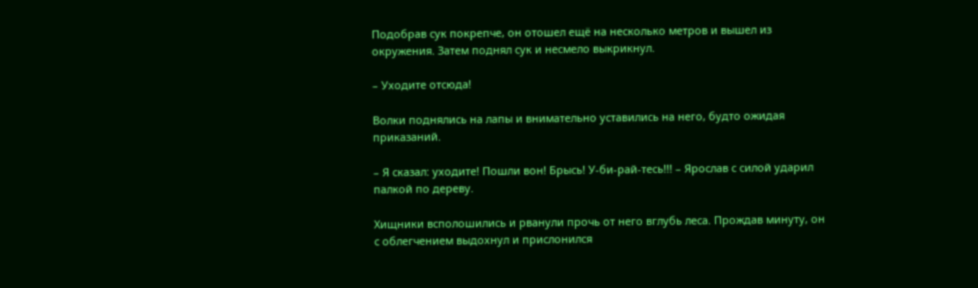Подобрав сук покрепче, он отошел ещё на несколько метров и вышел из окружения. Затем поднял сук и несмело выкрикнул.

– Уходите отсюда!

Волки поднялись на лапы и внимательно уставились на него, будто ожидая приказаний.

– Я сказал: уходите! Пошли вон! Брысь! У-би-рай-тесь!!! – Ярослав с силой ударил палкой по дереву.

Хищники всполошились и рванули прочь от него вглубь леса. Прождав минуту, он с облегчением выдохнул и прислонился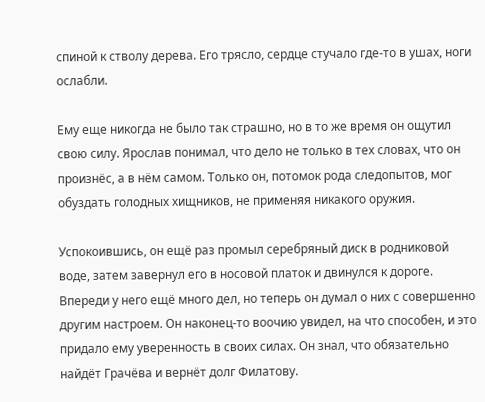спиной к стволу дерева. Его трясло, сердце стучало где-то в ушах, ноги ослабли.

Ему еще никогда не было так страшно, но в то же время он ощутил свою силу. Ярослав понимал, что дело не только в тех словах, что он произнёс, а в нём самом. Только он, потомок рода следопытов, мог обуздать голодных хищников, не применяя никакого оружия.

Успокоившись, он ещё раз промыл серебряный диск в родниковой воде, затем завернул его в носовой платок и двинулся к дороге. Впереди у него ещё много дел, но теперь он думал о них с совершенно другим настроем. Он наконец-то воочию увидел, на что способен, и это придало ему уверенность в своих силах. Он знал, что обязательно найдёт Грачёва и вернёт долг Филатову.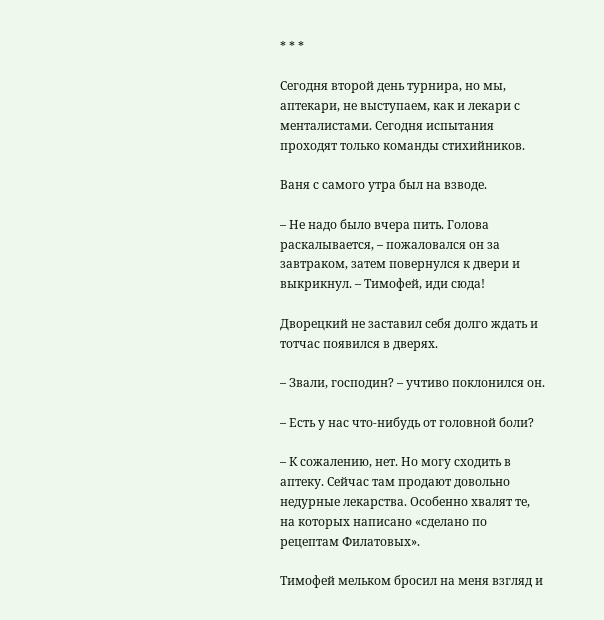* * *

Сегодня второй день турнира, но мы, аптекари, не выступаем, как и лекари с менталистами. Сегодня испытания проходят только команды стихийников.

Ваня с самого утра был на взводе.

– Не надо было вчера пить. Голова раскалывается, – пожаловался он за завтраком, затем повернулся к двери и выкрикнул. – Тимофей, иди сюда!

Дворецкий не заставил себя долго ждать и тотчас появился в дверях.

– Звали, господин? – учтиво поклонился он.

– Есть у нас что-нибудь от головной боли?

– К сожалению, нет. Но могу сходить в аптеку. Сейчас там продают довольно недурные лекарства. Особенно хвалят те, на которых написано «сделано по рецептам Филатовых».

Тимофей мельком бросил на меня взгляд и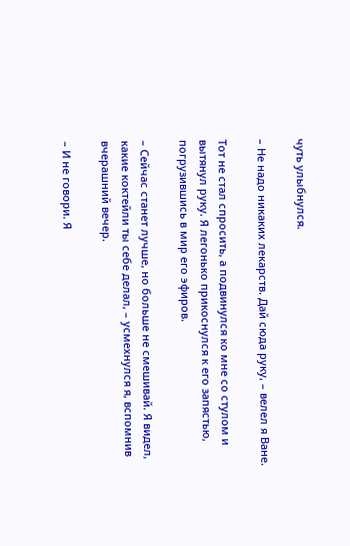чуть улыбнулся.

– Не надо никаких лекарств. Дай сюда руку, – велел я Ване.

Тот не стал спросить, а подвинулся ко мне со стулом и вытянул руку. Я легонько прикоснулся к его запястью, погрузившись в мир его эфиров.

– Сейчас станет лучше, но больше не смешивай. Я видел, какие коктейли ты себе делал, – усмехнулся я, вспомнив вчерашний вечер.

– И не говори. Я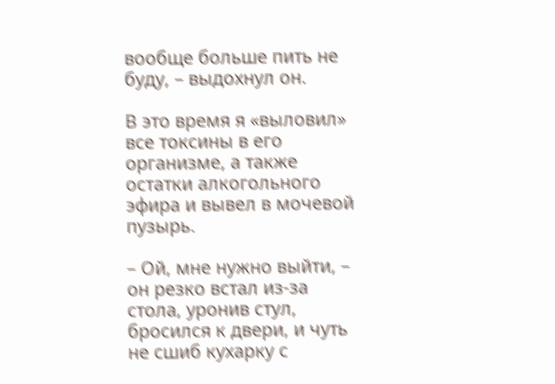вообще больше пить не буду, – выдохнул он.

В это время я «выловил» все токсины в его организме, а также остатки алкогольного эфира и вывел в мочевой пузырь.

– Ой, мне нужно выйти, – он резко встал из-за стола, уронив стул, бросился к двери, и чуть не сшиб кухарку с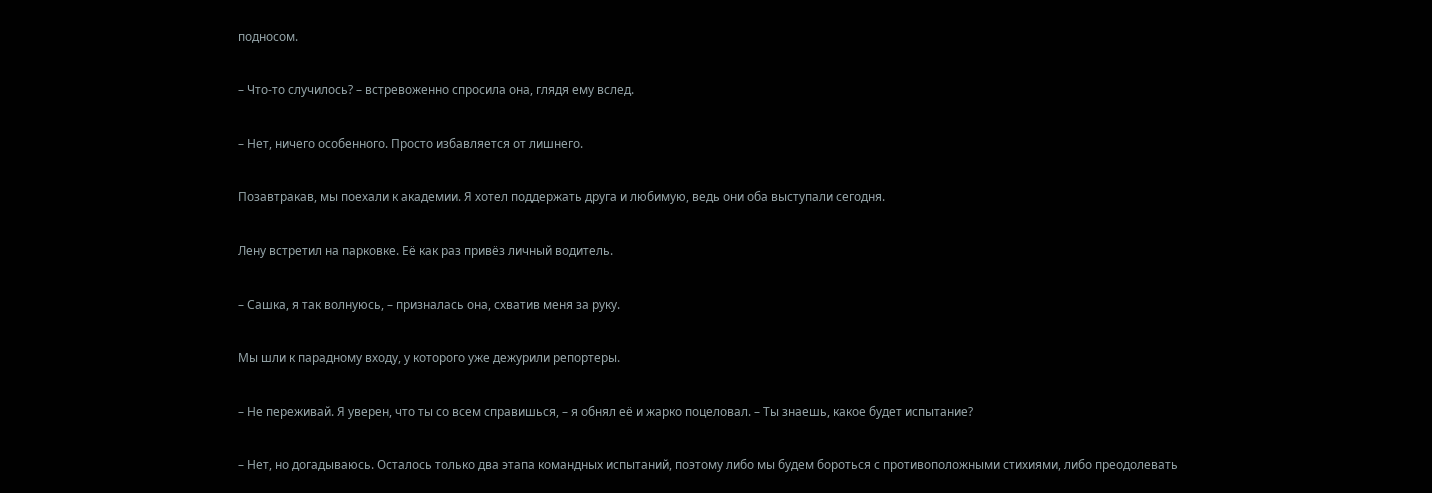подносом.

– Что-то случилось? – встревоженно спросила она, глядя ему вслед.

– Нет, ничего особенного. Просто избавляется от лишнего.

Позавтракав, мы поехали к академии. Я хотел поддержать друга и любимую, ведь они оба выступали сегодня.

Лену встретил на парковке. Её как раз привёз личный водитель.

– Сашка, я так волнуюсь, – призналась она, схватив меня за руку.

Мы шли к парадному входу, у которого уже дежурили репортеры.

– Не переживай. Я уверен, что ты со всем справишься, – я обнял её и жарко поцеловал. – Ты знаешь, какое будет испытание?

– Нет, но догадываюсь. Осталось только два этапа командных испытаний, поэтому либо мы будем бороться с противоположными стихиями, либо преодолевать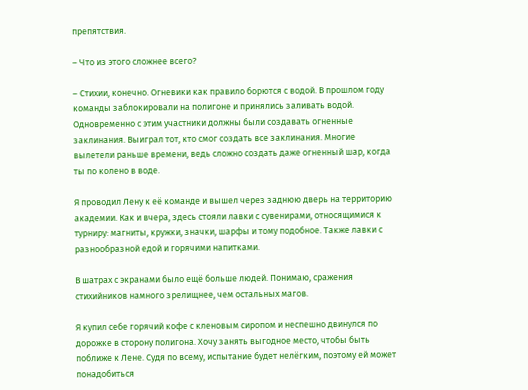препятствия.

– Что из этого сложнее всего?

– Стихии, конечно. Огневики как правило борются с водой. В прошлом году команды заблокировали на полигоне и принялись заливать водой. Одновременно с этим участники должны были создавать огненные заклинания. Выиграл тот, кто смог создать все заклинания. Многие вылетели раньше времени, ведь сложно создать даже огненный шар, когда ты по колено в воде.

Я проводил Лену к её команде и вышел через заднюю дверь на территорию академии. Как и вчера, здесь стояли лавки с сувенирами, относящимися к турниру: магниты, кружки, значки, шарфы и тому подобное. Также лавки с разнообразной едой и горячими напитками.

В шатрах с экранами было ещё больше людей. Понимаю, сражения стихийников намного зрелищнее, чем остальных магов.

Я купил себе горячий кофе с кленовым сиропом и неспешно двинулся по дорожке в сторону полигона. Хочу занять выгодное место, чтобы быть поближе к Лене. Судя по всему, испытание будет нелёгким, поэтому ей может понадобиться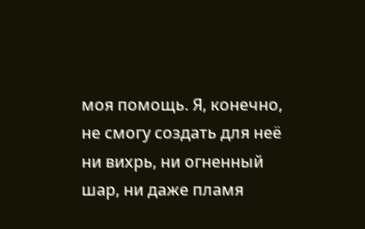моя помощь. Я, конечно, не смогу создать для неё ни вихрь, ни огненный шар, ни даже пламя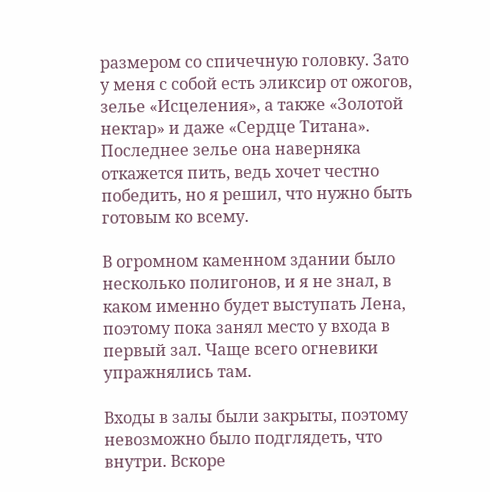размером со спичечную головку. Зато у меня с собой есть эликсир от ожогов, зелье «Исцеления», а также «Золотой нектар» и даже «Сердце Титана». Последнее зелье она наверняка откажется пить, ведь хочет честно победить, но я решил, что нужно быть готовым ко всему.

В огромном каменном здании было несколько полигонов, и я не знал, в каком именно будет выступать Лена, поэтому пока занял место у входа в первый зал. Чаще всего огневики упражнялись там.

Входы в залы были закрыты, поэтому невозможно было подглядеть, что внутри. Вскоре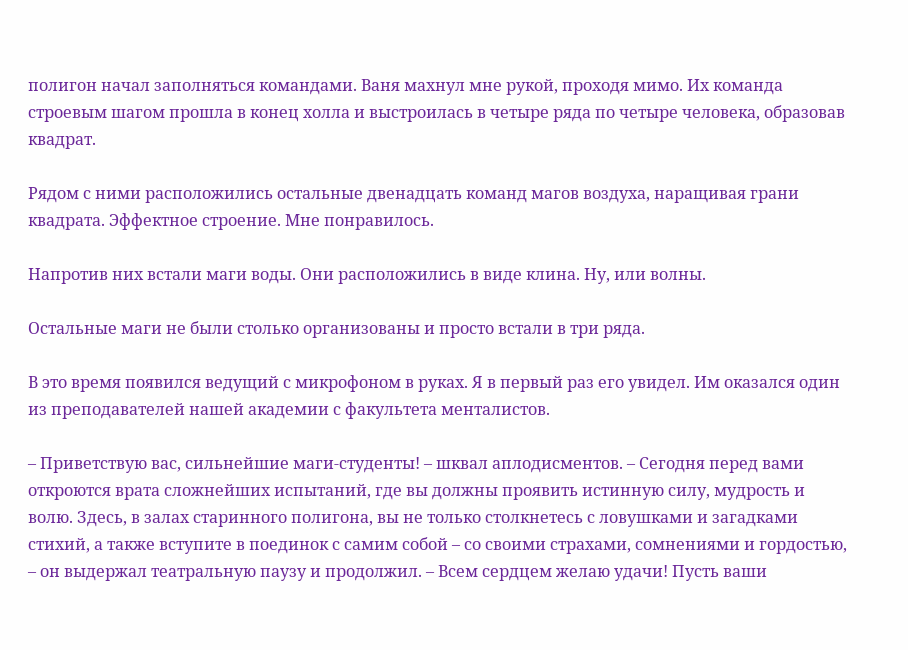полигон начал заполняться командами. Ваня махнул мне рукой, проходя мимо. Их команда строевым шагом прошла в конец холла и выстроилась в четыре ряда по четыре человека, образовав квадрат.

Рядом с ними расположились остальные двенадцать команд магов воздуха, наращивая грани квадрата. Эффектное строение. Мне понравилось.

Напротив них встали маги воды. Они расположились в виде клина. Ну, или волны.

Остальные маги не были столько организованы и просто встали в три ряда.

В это время появился ведущий с микрофоном в руках. Я в первый раз его увидел. Им оказался один из преподавателей нашей академии с факультета менталистов.

– Приветствую вас, сильнейшие маги-студенты! – шквал аплодисментов. – Сегодня перед вами откроются врата сложнейших испытаний, где вы должны проявить истинную силу, мудрость и волю. Здесь, в залах старинного полигона, вы не только столкнетесь с ловушками и загадками стихий, а также вступите в поединок с самим собой – со своими страхами, сомнениями и гордостью, – он выдержал театральную паузу и продолжил. – Всем сердцем желаю удачи! Пусть ваши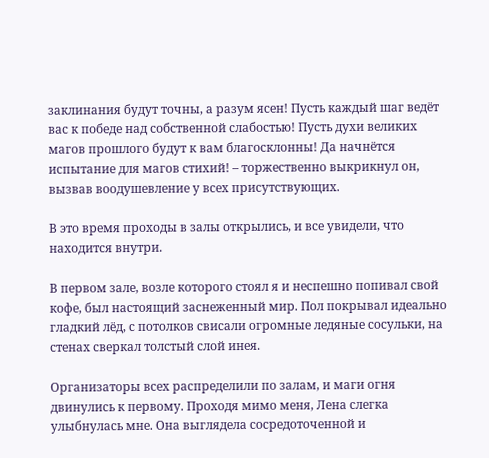заклинания будут точны, а разум ясен! Пусть каждый шаг ведёт вас к победе над собственной слабостью! Пусть духи великих магов прошлого будут к вам благосклонны! Да начнётся испытание для магов стихий! – торжественно выкрикнул он, вызвав воодушевление у всех присутствующих.

В это время проходы в залы открылись, и все увидели, что находится внутри.

В первом зале, возле которого стоял я и неспешно попивал свой кофе, был настоящий заснеженный мир. Пол покрывал идеально гладкий лёд, с потолков свисали огромные ледяные сосульки, на стенах сверкал толстый слой инея.

Организаторы всех распределили по залам, и маги огня двинулись к первому. Проходя мимо меня, Лена слегка улыбнулась мне. Она выглядела сосредоточенной и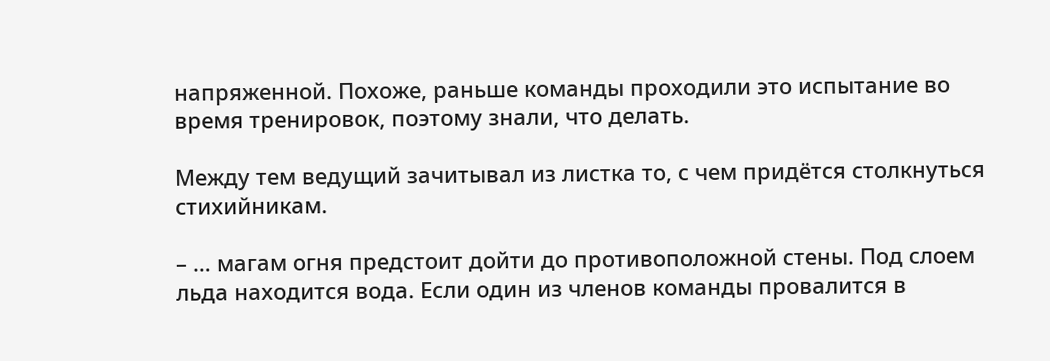напряженной. Похоже, раньше команды проходили это испытание во время тренировок, поэтому знали, что делать.

Между тем ведущий зачитывал из листка то, с чем придётся столкнуться стихийникам.

– … магам огня предстоит дойти до противоположной стены. Под слоем льда находится вода. Если один из членов команды провалится в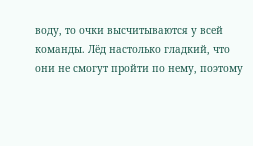воду, то очки высчитываются у всей команды. Лёд настолько гладкий, что они не смогут пройти по нему, поэтому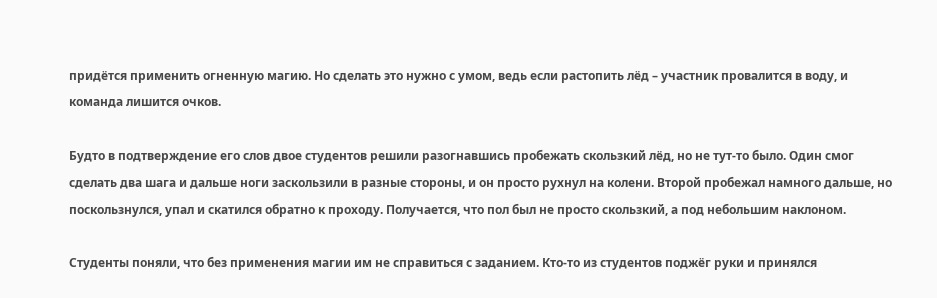придётся применить огненную магию. Но сделать это нужно с умом, ведь если растопить лёд – участник провалится в воду, и команда лишится очков.

Будто в подтверждение его слов двое студентов решили разогнавшись пробежать скользкий лёд, но не тут-то было. Один смог сделать два шага и дальше ноги заскользили в разные стороны, и он просто рухнул на колени. Второй пробежал намного дальше, но поскользнулся, упал и скатился обратно к проходу. Получается, что пол был не просто скользкий, а под небольшим наклоном.

Студенты поняли, что без применения магии им не справиться с заданием. Кто-то из студентов поджёг руки и принялся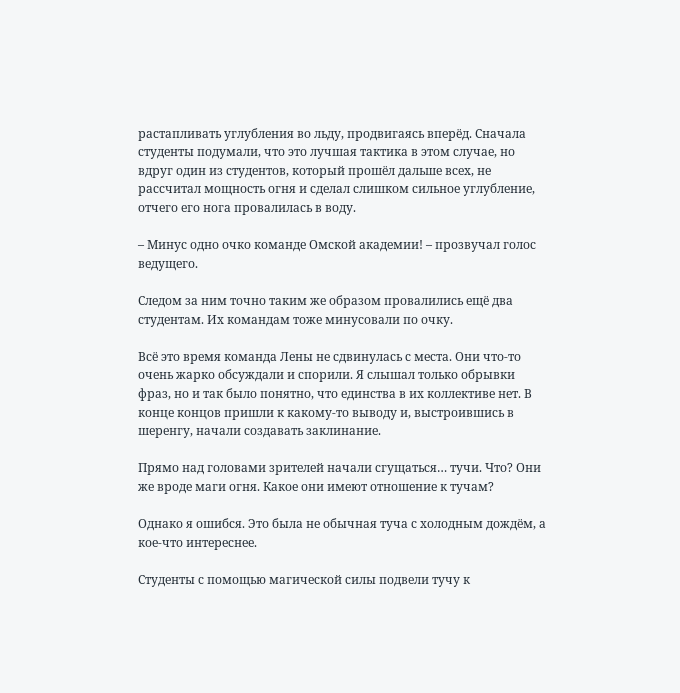растапливать углубления во льду, продвигаясь вперёд. Сначала студенты подумали, что это лучшая тактика в этом случае, но вдруг один из студентов, который прошёл дальше всех, не рассчитал мощность огня и сделал слишком сильное углубление, отчего его нога провалилась в воду.

– Минус одно очко команде Омской академии! – прозвучал голос ведущего.

Следом за ним точно таким же образом провалились ещё два студентам. Их командам тоже минусовали по очку.

Всё это время команда Лены не сдвинулась с места. Они что-то очень жарко обсуждали и спорили. Я слышал только обрывки фраз, но и так было понятно, что единства в их коллективе нет. В конце концов пришли к какому-то выводу и, выстроившись в шеренгу, начали создавать заклинание.

Прямо над головами зрителей начали сгущаться… тучи. Что? Они же вроде маги огня. Какое они имеют отношение к тучам?

Однако я ошибся. Это была не обычная туча с холодным дождём, а кое-что интереснее.

Студенты с помощью магической силы подвели тучу к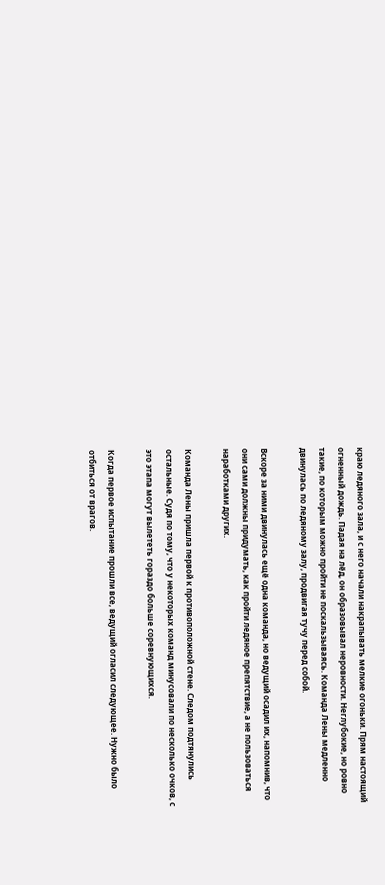краю ледяного зала, и с него начали накрапывать мелкие огоньки. Прям настоящий огненный дождь. Падая на лёд, он образовывал неровности. Неглубокие, но ровно такие, по которым можно пройти не поскальзываясь. Команда Лены медленно двинулась по ледяному залу, продвигая тучу перед собой.

Вскоре за ними двинулась ещё одна команда, но ведущий осадил их, напомнив, что они сами должны придумать, как пройти ледяное препятствие, а не пользоваться наработками других.

Команда Лены пришла первой к противоположной стене. Следом подтянулись остальные. Судя по тому, что у некоторых команд минусовали по несколько очков, с это этапа могут вылететь гораздо больше соревнующихся.

Когда первое испытание прошли все, ведущий огласил следующее. Нужно было отбиться от врагов.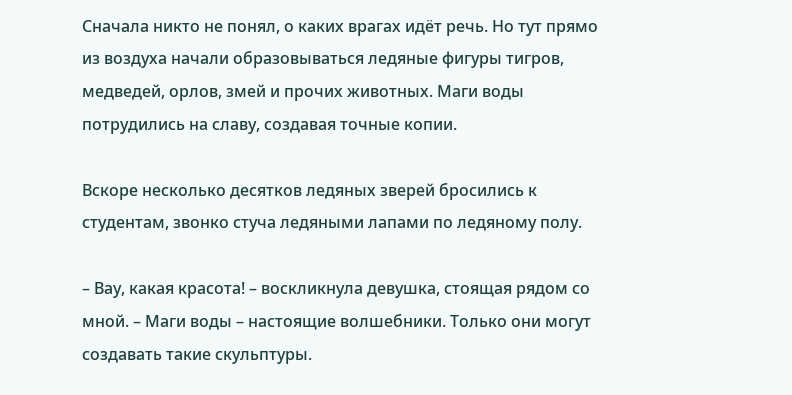Сначала никто не понял, о каких врагах идёт речь. Но тут прямо из воздуха начали образовываться ледяные фигуры тигров, медведей, орлов, змей и прочих животных. Маги воды потрудились на славу, создавая точные копии.

Вскоре несколько десятков ледяных зверей бросились к студентам, звонко стуча ледяными лапами по ледяному полу.

– Вау, какая красота! – воскликнула девушка, стоящая рядом со мной. – Маги воды – настоящие волшебники. Только они могут создавать такие скульптуры.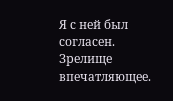Я с ней был согласен. Зрелище впечатляющее.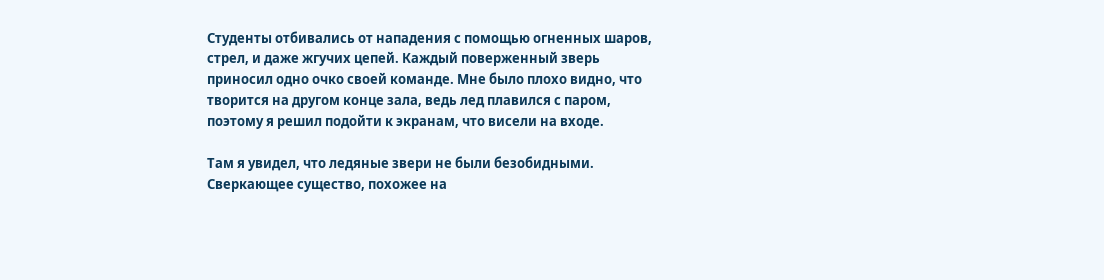Студенты отбивались от нападения с помощью огненных шаров, стрел, и даже жгучих цепей. Каждый поверженный зверь приносил одно очко своей команде. Мне было плохо видно, что творится на другом конце зала, ведь лед плавился с паром, поэтому я решил подойти к экранам, что висели на входе.

Там я увидел, что ледяные звери не были безобидными. Сверкающее существо, похожее на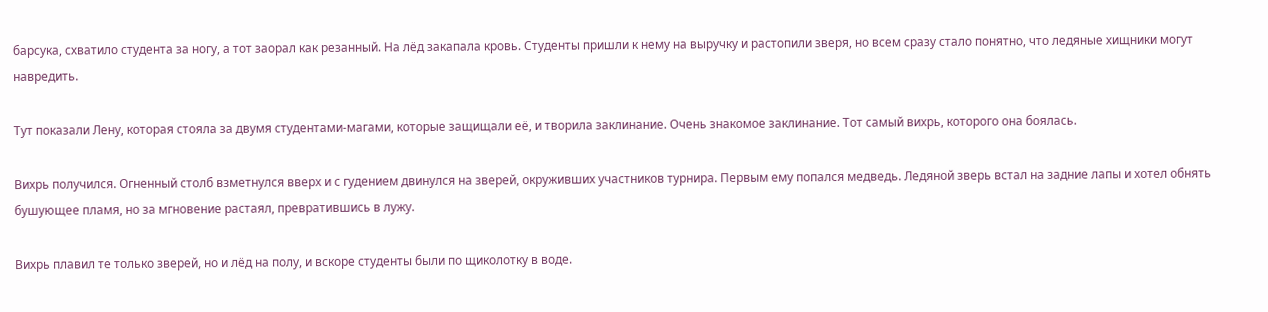барсука, схватило студента за ногу, а тот заорал как резанный. На лёд закапала кровь. Студенты пришли к нему на выручку и растопили зверя, но всем сразу стало понятно, что ледяные хищники могут навредить.

Тут показали Лену, которая стояла за двумя студентами-магами, которые защищали её, и творила заклинание. Очень знакомое заклинание. Тот самый вихрь, которого она боялась.

Вихрь получился. Огненный столб взметнулся вверх и с гудением двинулся на зверей, окруживших участников турнира. Первым ему попался медведь. Ледяной зверь встал на задние лапы и хотел обнять бушующее пламя, но за мгновение растаял, превратившись в лужу.

Вихрь плавил те только зверей, но и лёд на полу, и вскоре студенты были по щиколотку в воде.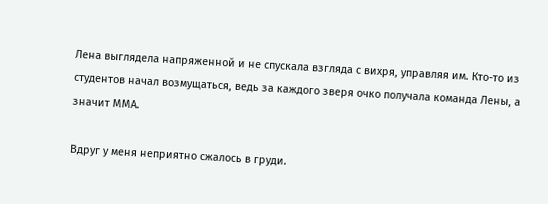Лена выглядела напряженной и не спускала взгляда с вихря, управляя им. Кто-то из студентов начал возмущаться, ведь за каждого зверя очко получала команда Лены, а значит ММА.

Вдруг у меня неприятно сжалось в груди.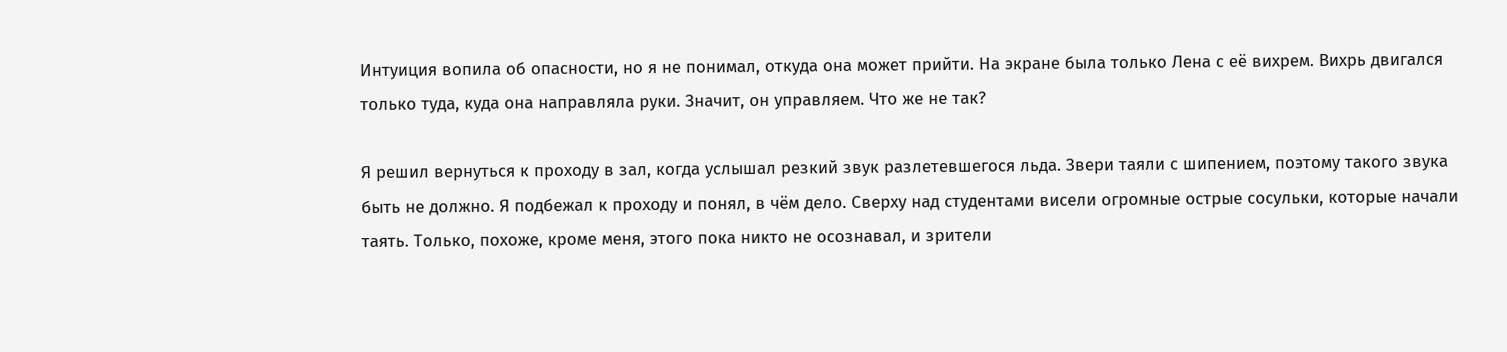Интуиция вопила об опасности, но я не понимал, откуда она может прийти. На экране была только Лена с её вихрем. Вихрь двигался только туда, куда она направляла руки. Значит, он управляем. Что же не так?

Я решил вернуться к проходу в зал, когда услышал резкий звук разлетевшегося льда. Звери таяли с шипением, поэтому такого звука быть не должно. Я подбежал к проходу и понял, в чём дело. Сверху над студентами висели огромные острые сосульки, которые начали таять. Только, похоже, кроме меня, этого пока никто не осознавал, и зрители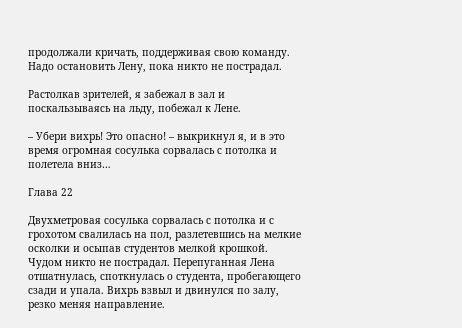продолжали кричать, поддерживая свою команду. Надо остановить Лену, пока никто не пострадал.

Растолкав зрителей, я забежал в зал и поскальзываясь на льду, побежал к Лене.

– Убери вихрь! Это опасно! – выкрикнул я, и в это время огромная сосулька сорвалась с потолка и полетела вниз…

Глава 22

Двухметровая сосулька сорвалась с потолка и с грохотом свалилась на пол, разлетевшись на мелкие осколки и осыпав студентов мелкой крошкой. Чудом никто не пострадал. Перепуганная Лена отшатнулась, споткнулась о студента, пробегающего сзади и упала. Вихрь взвыл и двинулся по залу, резко меняя направление.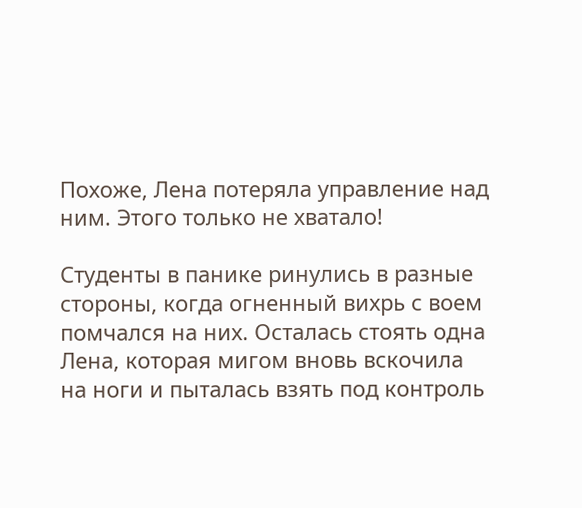Похоже, Лена потеряла управление над ним. Этого только не хватало!

Студенты в панике ринулись в разные стороны, когда огненный вихрь с воем помчался на них. Осталась стоять одна Лена, которая мигом вновь вскочила на ноги и пыталась взять под контроль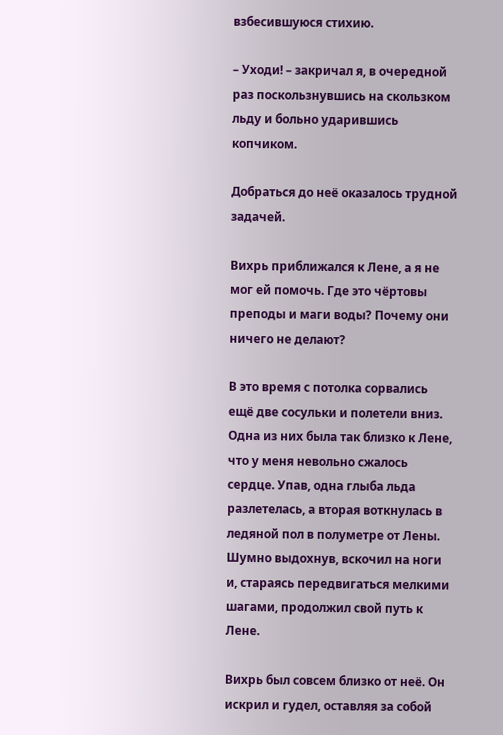взбесившуюся стихию.

– Уходи! – закричал я, в очередной раз поскользнувшись на скользком льду и больно ударившись копчиком.

Добраться до неё оказалось трудной задачей.

Вихрь приближался к Лене, а я не мог ей помочь. Где это чёртовы преподы и маги воды? Почему они ничего не делают?

В это время с потолка сорвались ещё две сосульки и полетели вниз. Одна из них была так близко к Лене, что у меня невольно сжалось сердце. Упав, одна глыба льда разлетелась, а вторая воткнулась в ледяной пол в полуметре от Лены. Шумно выдохнув, вскочил на ноги и, стараясь передвигаться мелкими шагами, продолжил свой путь к Лене.

Вихрь был совсем близко от неё. Он искрил и гудел, оставляя за собой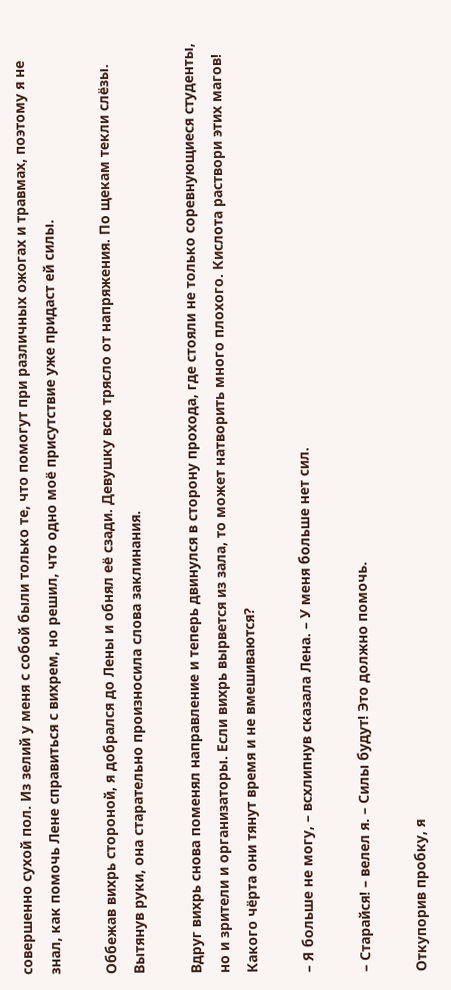совершенно сухой пол. Из зелий у меня с собой были только те, что помогут при различных ожогах и травмах, поэтому я не знал, как помочь Лене справиться с вихрем, но решил, что одно моё присутствие уже придаст ей силы.

Оббежав вихрь стороной, я добрался до Лены и обнял её сзади. Девушку всю трясло от напряжения. По щекам текли слёзы. Вытянув руки, она старательно произносила слова заклинания.

Вдруг вихрь снова поменял направление и теперь двинулся в сторону прохода, где стояли не только соревнующиеся студенты, но и зрители и организаторы. Если вихрь вырвется из зала, то может натворить много плохого. Кислота раствори этих магов! Какого чёрта они тянут время и не вмешиваются?

– Я больше не могу, – всхлипнув сказала Лена. – У меня больше нет сил.

– Старайся! – велел я. – Силы будут! Это должно помочь.

Откупорив пробку, я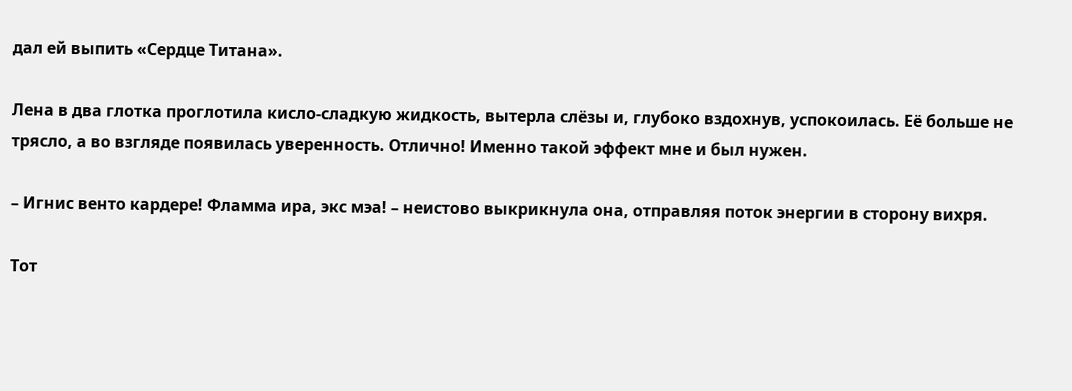дал ей выпить «Сердце Титана».

Лена в два глотка проглотила кисло-сладкую жидкость, вытерла слёзы и, глубоко вздохнув, успокоилась. Её больше не трясло, а во взгляде появилась уверенность. Отлично! Именно такой эффект мне и был нужен.

– Игнис венто кардере! Фламма ира, экс мэа! – неистово выкрикнула она, отправляя поток энергии в сторону вихря.

Тот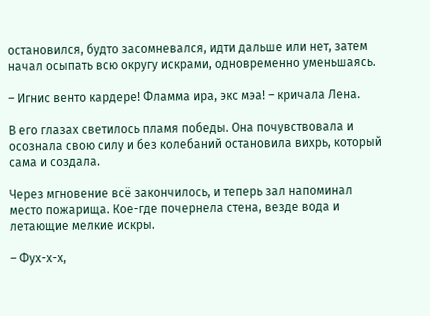остановился, будто засомневался, идти дальше или нет, затем начал осыпать всю округу искрами, одновременно уменьшаясь.

– Игнис венто кардере! Фламма ира, экс мэа! – кричала Лена.

В его глазах светилось пламя победы. Она почувствовала и осознала свою силу и без колебаний остановила вихрь, который сама и создала.

Через мгновение всё закончилось, и теперь зал напоминал место пожарища. Кое-где почернела стена, везде вода и летающие мелкие искры.

– Фух-х-х,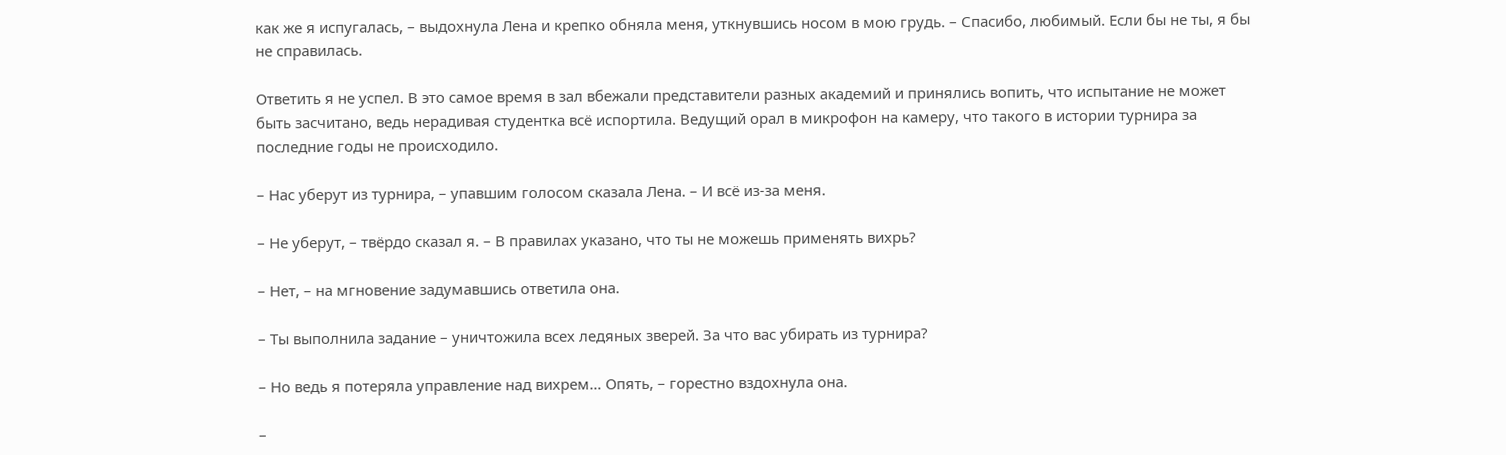как же я испугалась, – выдохнула Лена и крепко обняла меня, уткнувшись носом в мою грудь. – Спасибо, любимый. Если бы не ты, я бы не справилась.

Ответить я не успел. В это самое время в зал вбежали представители разных академий и принялись вопить, что испытание не может быть засчитано, ведь нерадивая студентка всё испортила. Ведущий орал в микрофон на камеру, что такого в истории турнира за последние годы не происходило.

– Нас уберут из турнира, – упавшим голосом сказала Лена. – И всё из-за меня.

– Не уберут, – твёрдо сказал я. – В правилах указано, что ты не можешь применять вихрь?

– Нет, – на мгновение задумавшись ответила она.

– Ты выполнила задание – уничтожила всех ледяных зверей. За что вас убирать из турнира?

– Но ведь я потеряла управление над вихрем… Опять, – горестно вздохнула она.

–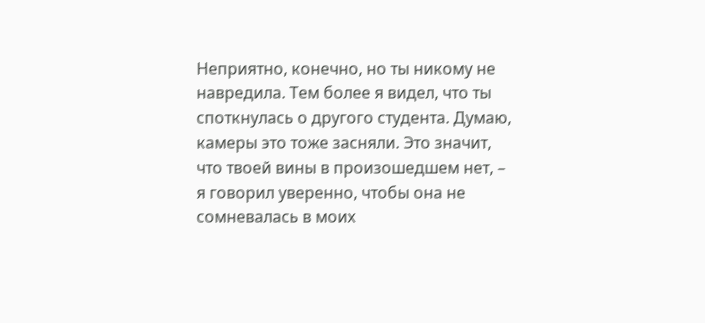Неприятно, конечно, но ты никому не навредила. Тем более я видел, что ты споткнулась о другого студента. Думаю, камеры это тоже засняли. Это значит, что твоей вины в произошедшем нет, – я говорил уверенно, чтобы она не сомневалась в моих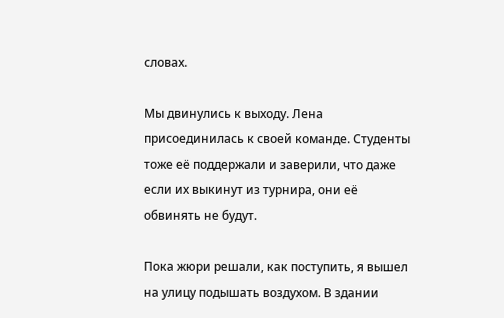словах.

Мы двинулись к выходу. Лена присоединилась к своей команде. Студенты тоже её поддержали и заверили, что даже если их выкинут из турнира, они её обвинять не будут.

Пока жюри решали, как поступить, я вышел на улицу подышать воздухом. В здании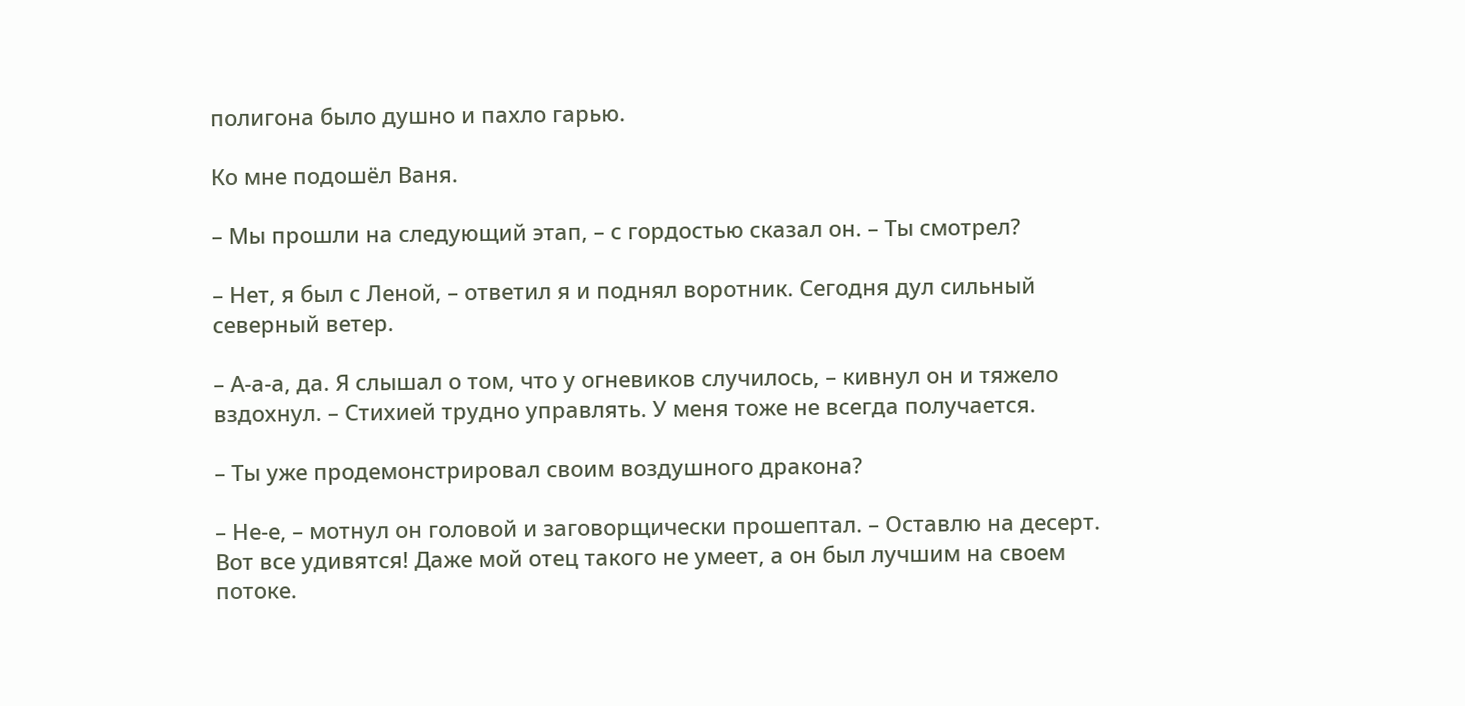полигона было душно и пахло гарью.

Ко мне подошёл Ваня.

– Мы прошли на следующий этап, – с гордостью сказал он. – Ты смотрел?

– Нет, я был с Леной, – ответил я и поднял воротник. Сегодня дул сильный северный ветер.

– А-а-а, да. Я слышал о том, что у огневиков случилось, – кивнул он и тяжело вздохнул. – Стихией трудно управлять. У меня тоже не всегда получается.

– Ты уже продемонстрировал своим воздушного дракона?

– Не-е, – мотнул он головой и заговорщически прошептал. – Оставлю на десерт. Вот все удивятся! Даже мой отец такого не умеет, а он был лучшим на своем потоке.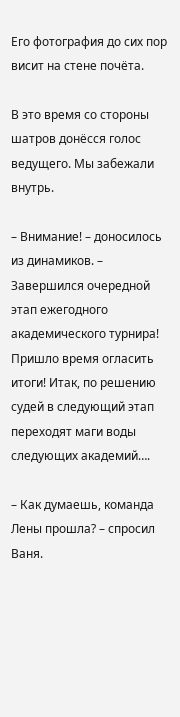Его фотография до сих пор висит на стене почёта.

В это время со стороны шатров донёсся голос ведущего. Мы забежали внутрь.

– Внимание! – доносилось из динамиков. – Завершился очередной этап ежегодного академического турнира! Пришло время огласить итоги! Итак, по решению судей в следующий этап переходят маги воды следующих академий….

– Как думаешь, команда Лены прошла? – спросил Ваня.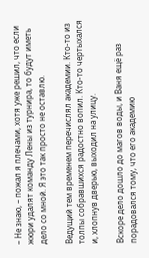– Не знаю, – пожал я плечами, хотя уже решил, что если жюри удалят команду Лены из турнира, то будут иметь дело со мной. Я это так просто не оставлю.

Ведущий тем временем перечислял академии. Кто-то из толпы собравшихся радостно вопил. Кто-то чертыхался и, хлопнув дверью, выходил на улицу.

Вскоре дело дошло до магов воды, и Ваня ещё раз порадовался тому, что его академию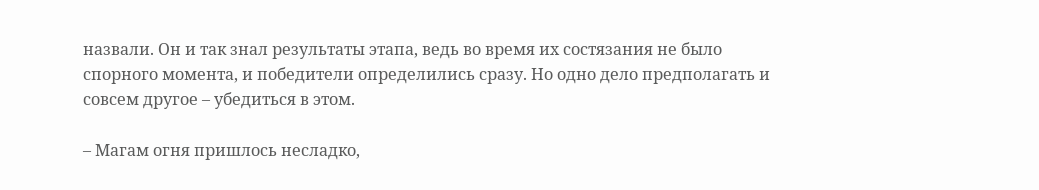назвали. Он и так знал результаты этапа, ведь во время их состязания не было спорного момента, и победители определились сразу. Но одно дело предполагать и совсем другое – убедиться в этом.

– Магам огня пришлось несладко,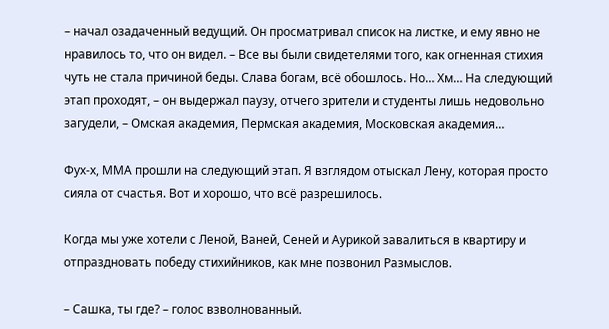– начал озадаченный ведущий. Он просматривал список на листке, и ему явно не нравилось то, что он видел. – Все вы были свидетелями того, как огненная стихия чуть не стала причиной беды. Слава богам, всё обошлось. Но… Хм… На следующий этап проходят, – он выдержал паузу, отчего зрители и студенты лишь недовольно загудели, – Омская академия, Пермская академия, Московская академия…

Фух-х, ММА прошли на следующий этап. Я взглядом отыскал Лену, которая просто сияла от счастья. Вот и хорошо, что всё разрешилось.

Когда мы уже хотели с Леной, Ваней, Сеней и Аурикой завалиться в квартиру и отпраздновать победу стихийников, как мне позвонил Размыслов.

– Сашка, ты где? – голос взволнованный.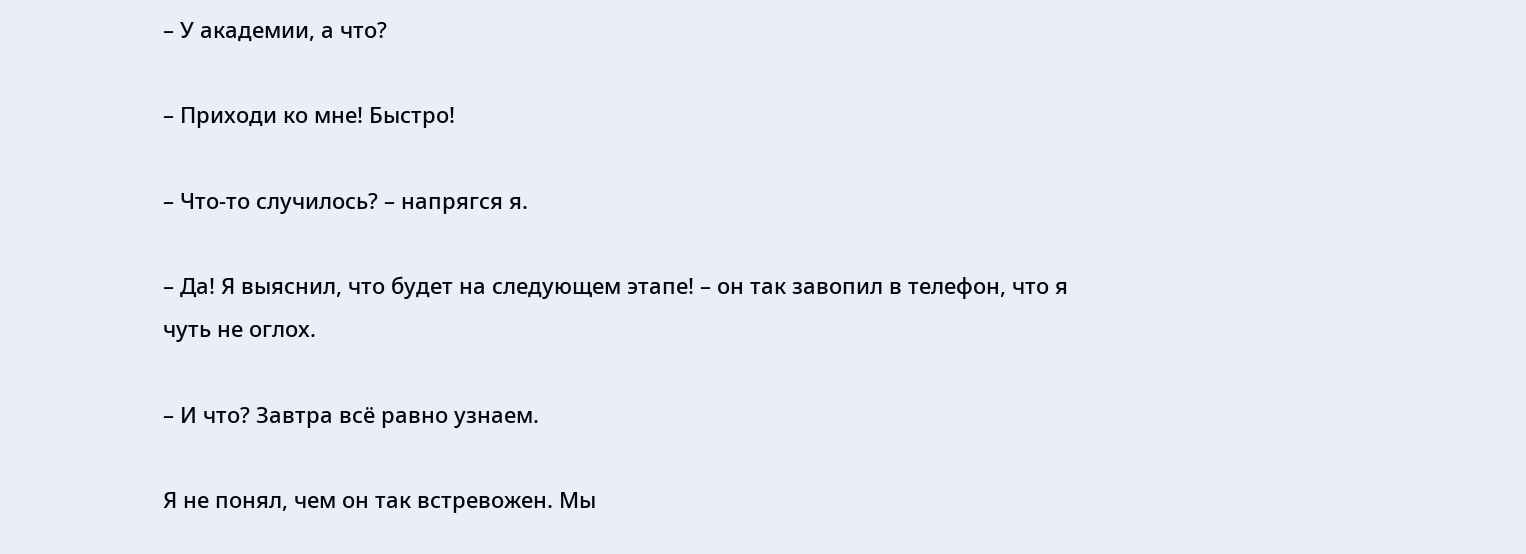– У академии, а что?

– Приходи ко мне! Быстро!

– Что-то случилось? – напрягся я.

– Да! Я выяснил, что будет на следующем этапе! – он так завопил в телефон, что я чуть не оглох.

– И что? Завтра всё равно узнаем.

Я не понял, чем он так встревожен. Мы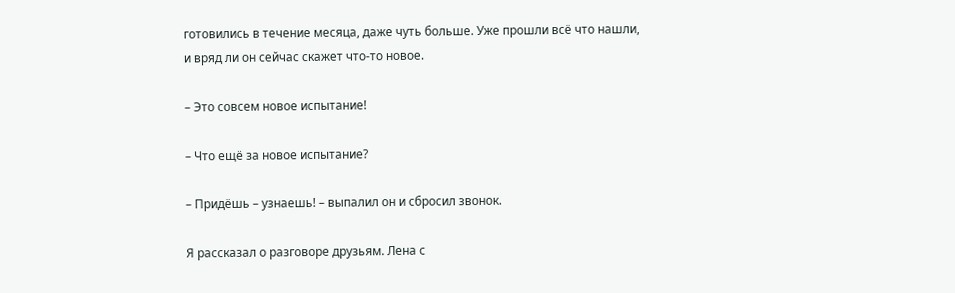готовились в течение месяца, даже чуть больше. Уже прошли всё что нашли, и вряд ли он сейчас скажет что-то новое.

– Это совсем новое испытание!

– Что ещё за новое испытание?

– Придёшь – узнаешь! – выпалил он и сбросил звонок.

Я рассказал о разговоре друзьям. Лена с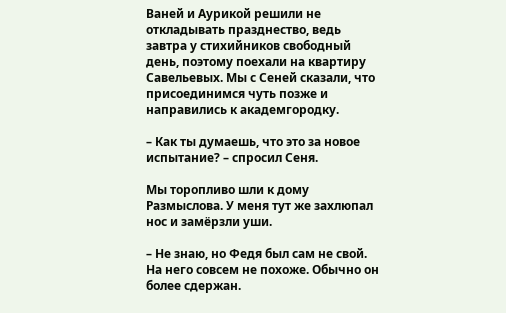Ваней и Аурикой решили не откладывать празднество, ведь завтра у стихийников свободный день, поэтому поехали на квартиру Савельевых. Мы с Сеней сказали, что присоединимся чуть позже и направились к академгородку.

– Как ты думаешь, что это за новое испытание? – спросил Сеня.

Мы торопливо шли к дому Размыслова. У меня тут же захлюпал нос и замёрзли уши.

– Не знаю, но Федя был сам не свой. На него совсем не похоже. Обычно он более сдержан.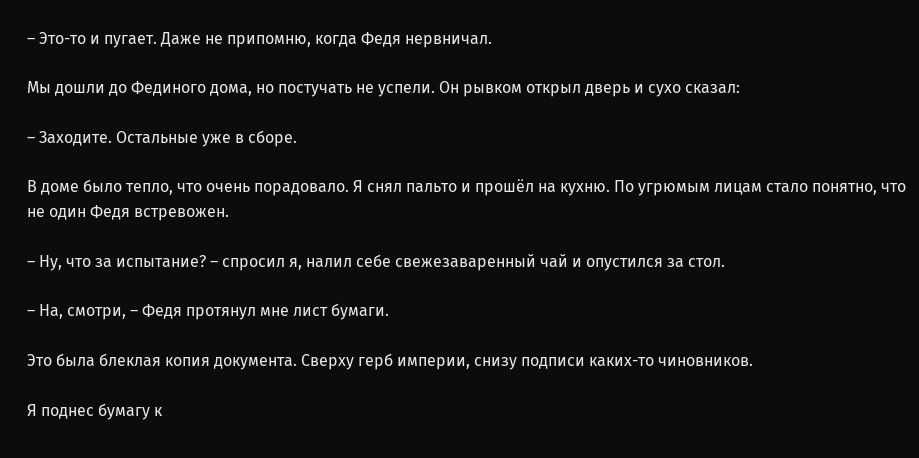– Это-то и пугает. Даже не припомню, когда Федя нервничал.

Мы дошли до Фединого дома, но постучать не успели. Он рывком открыл дверь и сухо сказал:

– Заходите. Остальные уже в сборе.

В доме было тепло, что очень порадовало. Я снял пальто и прошёл на кухню. По угрюмым лицам стало понятно, что не один Федя встревожен.

– Ну, что за испытание? – спросил я, налил себе свежезаваренный чай и опустился за стол.

– На, смотри, – Федя протянул мне лист бумаги.

Это была блеклая копия документа. Сверху герб империи, снизу подписи каких-то чиновников.

Я поднес бумагу к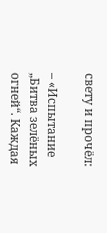свету и прочёл:

– «Испытание „Битва зелёных огней“. Каждая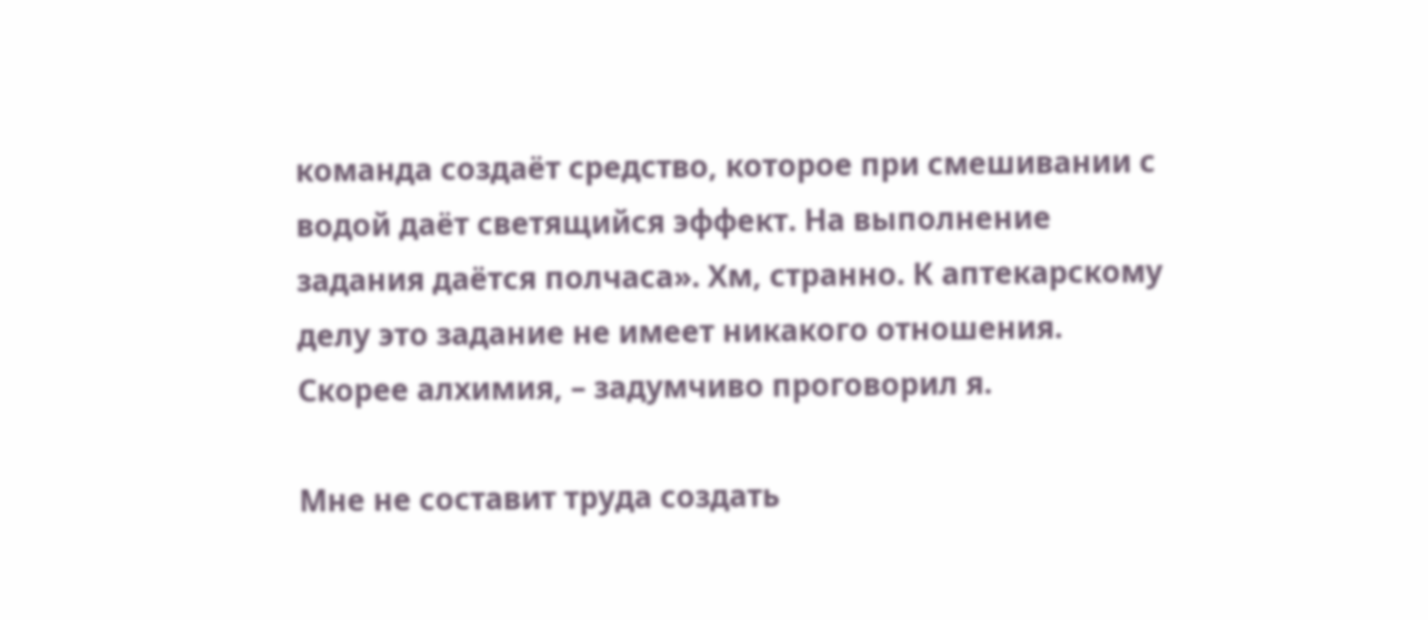команда создаёт средство, которое при смешивании с водой даёт светящийся эффект. На выполнение задания даётся полчаса». Хм, странно. К аптекарскому делу это задание не имеет никакого отношения. Скорее алхимия, – задумчиво проговорил я.

Мне не составит труда создать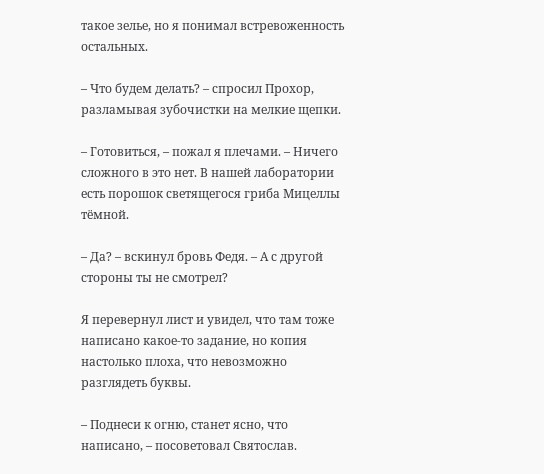такое зелье, но я понимал встревоженность остальных.

– Что будем делать? – спросил Прохор, разламывая зубочистки на мелкие щепки.

– Готовиться, – пожал я плечами. – Ничего сложного в это нет. В нашей лаборатории есть порошок светящегося гриба Мицеллы тёмной.

– Да? – вскинул бровь Федя. – А с другой стороны ты не смотрел?

Я перевернул лист и увидел, что там тоже написано какое-то задание, но копия настолько плоха, что невозможно разглядеть буквы.

– Поднеси к огню, станет ясно, что написано, – посоветовал Святослав.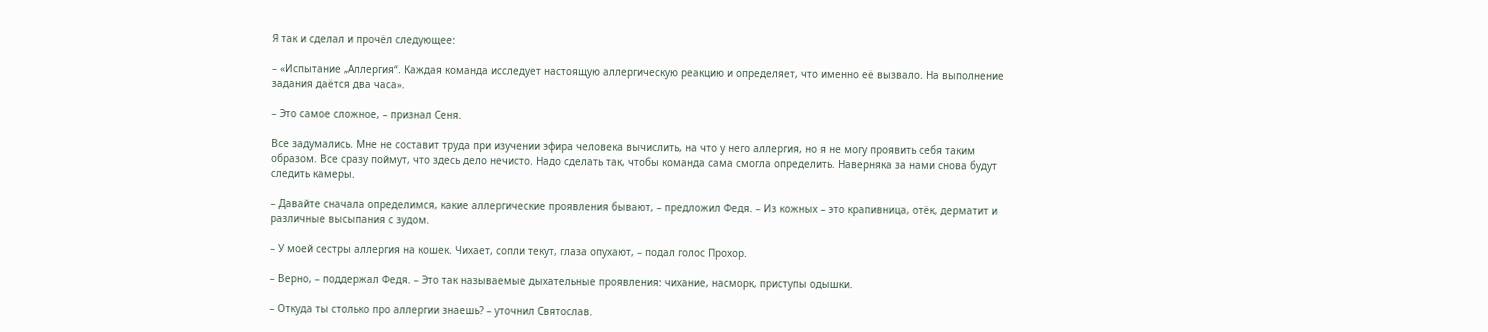Я так и сделал и прочёл следующее:

– «Испытание „Аллергия“. Каждая команда исследует настоящую аллергическую реакцию и определяет, что именно её вызвало. На выполнение задания даётся два часа».

– Это самое сложное, – признал Сеня.

Все задумались. Мне не составит труда при изучении эфира человека вычислить, на что у него аллергия, но я не могу проявить себя таким образом. Все сразу поймут, что здесь дело нечисто. Надо сделать так, чтобы команда сама смогла определить. Наверняка за нами снова будут следить камеры.

– Давайте сначала определимся, какие аллергические проявления бывают, – предложил Федя. – Из кожных – это крапивница, отёк, дерматит и различные высыпания с зудом.

– У моей сестры аллергия на кошек. Чихает, сопли текут, глаза опухают, – подал голос Прохор.

– Верно, – поддержал Федя. – Это так называемые дыхательные проявления: чихание, насморк, приступы одышки.

– Откуда ты столько про аллергии знаешь? – уточнил Святослав.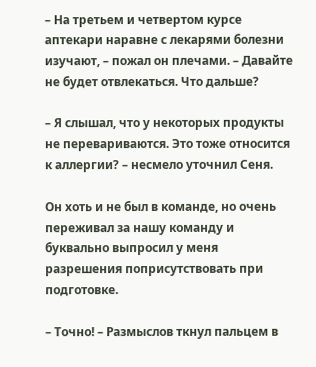– На третьем и четвертом курсе аптекари наравне с лекарями болезни изучают, – пожал он плечами. – Давайте не будет отвлекаться. Что дальше?

– Я слышал, что у некоторых продукты не перевариваются. Это тоже относится к аллергии? – несмело уточнил Сеня.

Он хоть и не был в команде, но очень переживал за нашу команду и буквально выпросил у меня разрешения поприсутствовать при подготовке.

– Точно! – Размыслов ткнул пальцем в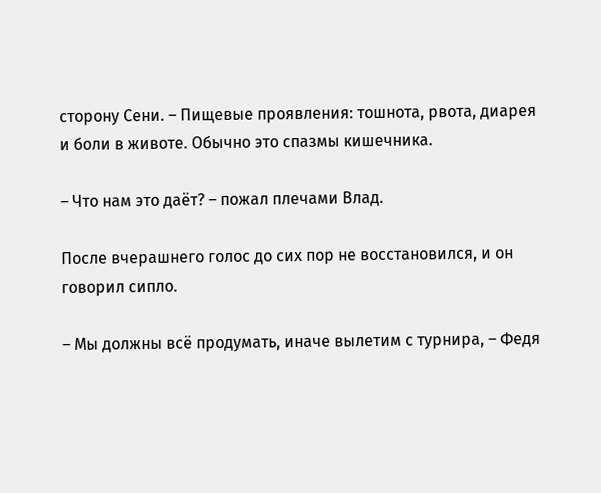сторону Сени. – Пищевые проявления: тошнота, рвота, диарея и боли в животе. Обычно это спазмы кишечника.

– Что нам это даёт? – пожал плечами Влад.

После вчерашнего голос до сих пор не восстановился, и он говорил сипло.

– Мы должны всё продумать, иначе вылетим с турнира, – Федя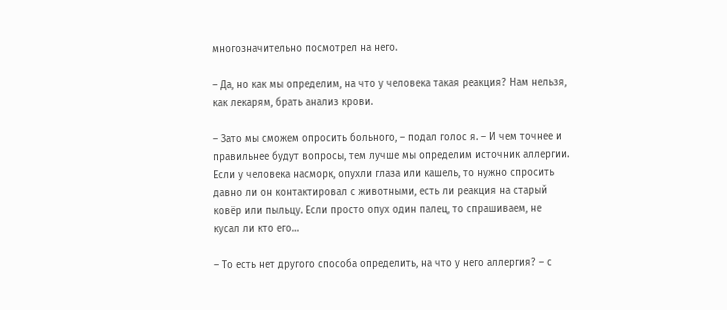многозначительно посмотрел на него.

– Да, но как мы определим, на что у человека такая реакция? Нам нельзя, как лекарям, брать анализ крови.

– Зато мы сможем опросить больного, – подал голос я. – И чем точнее и правильнее будут вопросы, тем лучше мы определим источник аллергии. Если у человека насморк, опухли глаза или кашель, то нужно спросить давно ли он контактировал с животными, есть ли реакция на старый ковёр или пыльцу. Если просто опух один палец, то спрашиваем, не кусал ли кто его…

– То есть нет другого способа определить, на что у него аллергия? – с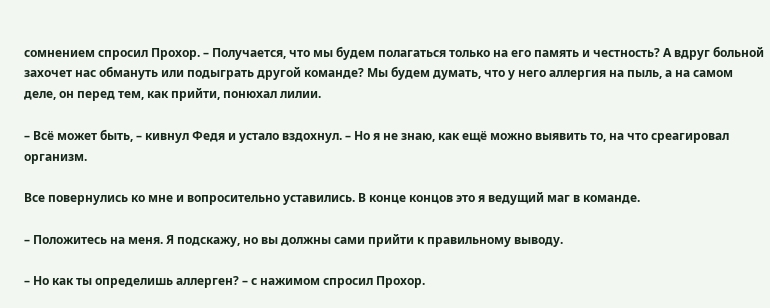сомнением спросил Прохор. – Получается, что мы будем полагаться только на его память и честность? А вдруг больной захочет нас обмануть или подыграть другой команде? Мы будем думать, что у него аллергия на пыль, а на самом деле, он перед тем, как прийти, понюхал лилии.

– Всё может быть, – кивнул Федя и устало вздохнул. – Но я не знаю, как ещё можно выявить то, на что среагировал организм.

Все повернулись ко мне и вопросительно уставились. В конце концов это я ведущий маг в команде.

– Положитесь на меня. Я подскажу, но вы должны сами прийти к правильному выводу.

– Но как ты определишь аллерген? – с нажимом спросил Прохор.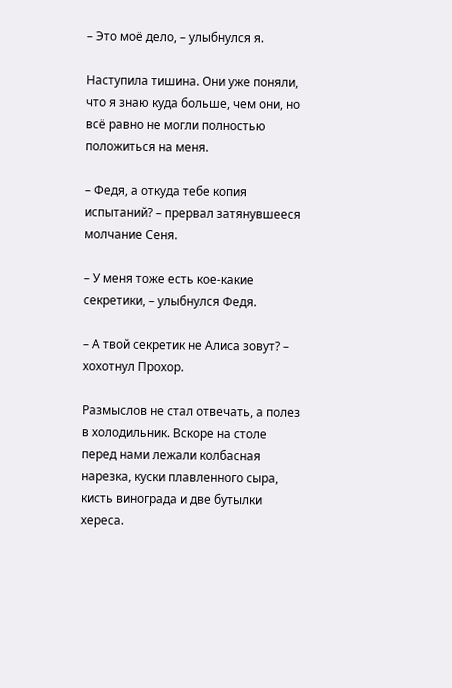– Это моё дело, – улыбнулся я.

Наступила тишина. Они уже поняли, что я знаю куда больше, чем они, но всё равно не могли полностью положиться на меня.

– Федя, а откуда тебе копия испытаний? – прервал затянувшееся молчание Сеня.

– У меня тоже есть кое-какие секретики, – улыбнулся Федя.

– А твой секретик не Алиса зовут? – хохотнул Прохор.

Размыслов не стал отвечать, а полез в холодильник. Вскоре на столе перед нами лежали колбасная нарезка, куски плавленного сыра, кисть винограда и две бутылки хереса.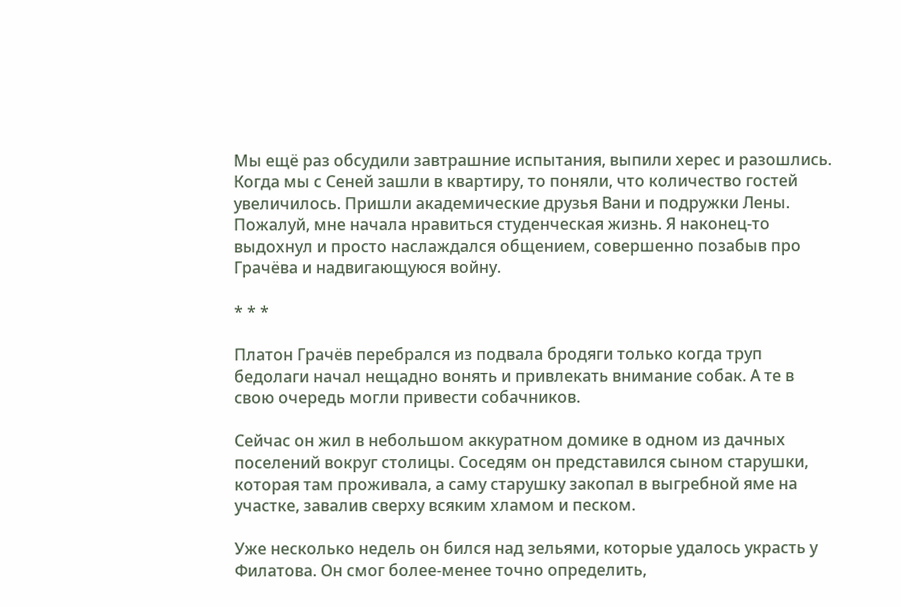Мы ещё раз обсудили завтрашние испытания, выпили херес и разошлись. Когда мы с Сеней зашли в квартиру, то поняли, что количество гостей увеличилось. Пришли академические друзья Вани и подружки Лены. Пожалуй, мне начала нравиться студенческая жизнь. Я наконец-то выдохнул и просто наслаждался общением, совершенно позабыв про Грачёва и надвигающуюся войну.

* * *

Платон Грачёв перебрался из подвала бродяги только когда труп бедолаги начал нещадно вонять и привлекать внимание собак. А те в свою очередь могли привести собачников.

Сейчас он жил в небольшом аккуратном домике в одном из дачных поселений вокруг столицы. Соседям он представился сыном старушки, которая там проживала, а саму старушку закопал в выгребной яме на участке, завалив сверху всяким хламом и песком.

Уже несколько недель он бился над зельями, которые удалось украсть у Филатова. Он смог более-менее точно определить,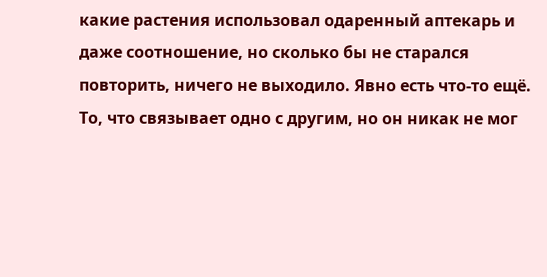какие растения использовал одаренный аптекарь и даже соотношение, но сколько бы не старался повторить, ничего не выходило. Явно есть что-то ещё. То, что связывает одно с другим, но он никак не мог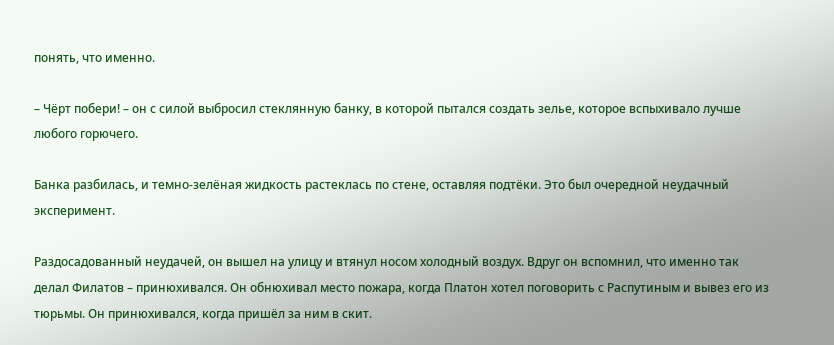понять, что именно.

– Чёрт побери! – он с силой выбросил стеклянную банку, в которой пытался создать зелье, которое вспыхивало лучше любого горючего.

Банка разбилась, и темно-зелёная жидкость растеклась по стене, оставляя подтёки. Это был очередной неудачный эксперимент.

Раздосадованный неудачей, он вышел на улицу и втянул носом холодный воздух. Вдруг он вспомнил, что именно так делал Филатов – принюхивался. Он обнюхивал место пожара, когда Платон хотел поговорить с Распутиным и вывез его из тюрьмы. Он принюхивался, когда пришёл за ним в скит.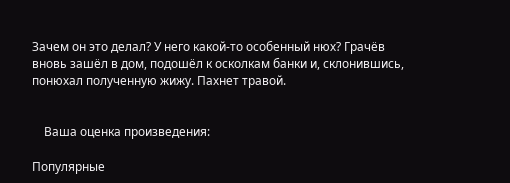Зачем он это делал? У него какой-то особенный нюх? Грачёв вновь зашёл в дом, подошёл к осколкам банки и, склонившись, понюхал полученную жижу. Пахнет травой.


    Ваша оценка произведения:

Популярные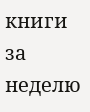книги за неделю